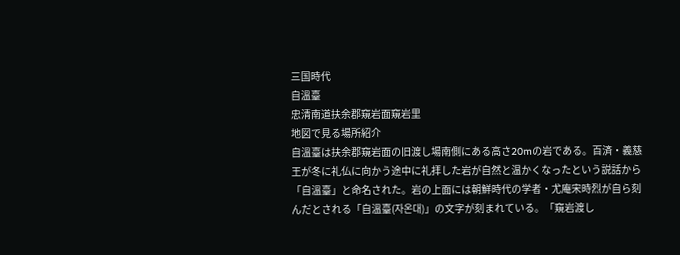三国時代
自溫臺
忠清南道扶余郡窺岩面窺岩里
地図で見る場所紹介
自溫臺は扶余郡窺岩面の旧渡し場南側にある高さ20mの岩である。百済・義慈王が冬に礼仏に向かう途中に礼拝した岩が自然と温かくなったという説話から「自溫臺」と命名された。岩の上面には朝鮮時代の学者・尤庵宋時烈が自ら刻んだとされる「自溫臺(자온대)」の文字が刻まれている。「窺岩渡し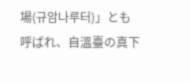場(규암나루터)」とも呼ばれ、自溫臺の真下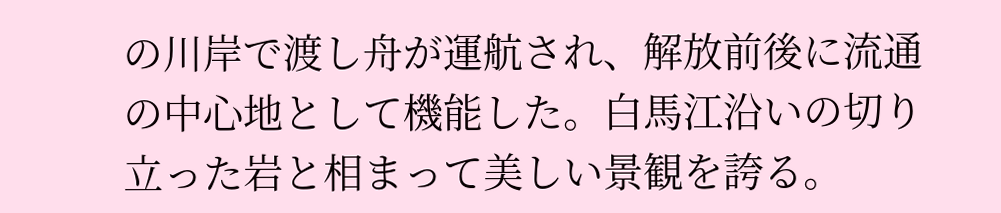の川岸で渡し舟が運航され、解放前後に流通の中心地として機能した。白馬江沿いの切り立った岩と相まって美しい景観を誇る。